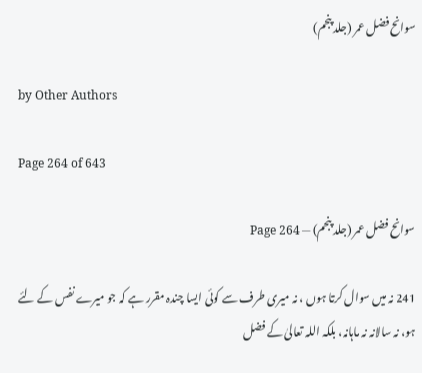سوانح فضل عمر (جلد پنجم)

by Other Authors

Page 264 of 643

سوانح فضل عمر (جلد پنجم) — Page 264

241 نہ میں سوال کرتا ہوں ، نہ میری طرف سے کوئی ایسا چندہ مقرر ہے کہ جو میرے نفس کے لئے ہو، نہ سالانہ نہ ماہانہ، بلکہ اللہ تعالیٰ کے فضل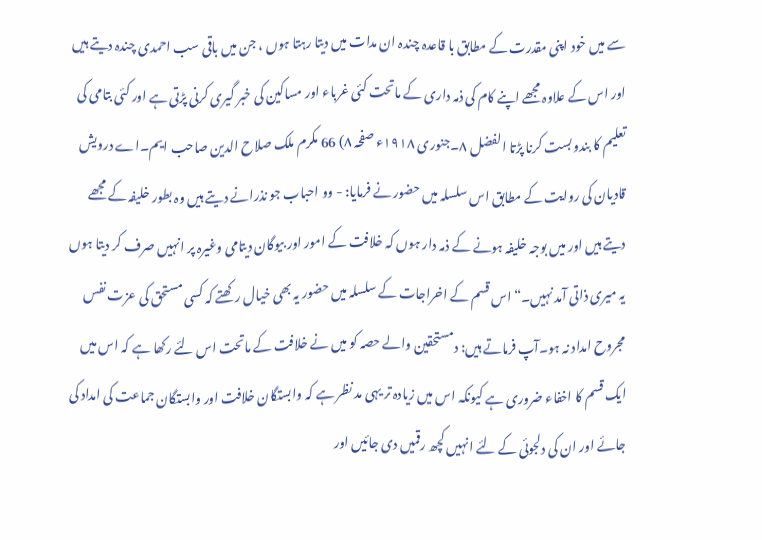سے میں خود اپنی مقدرت کے مطابق با قاعدہ چندہ ان مدات میں دیتا رہتا ہوں ، جن میں باقی سب احمدی چندہ دیتے ہیں اور اس کے علاوہ مجھے اپنے کام کی ذمہ داری کے ماتحت کئی غرباء اور مساکین کی خبر گیری کرنی پڑتی ہے اور کئی بتامی کی تعلیم کا بندو بست کرنا پڑتا الفضل ۸۔جنوری ۱۹۱۸ء صفحہ ۸) 66 مکرم ملک صلاح الدین صاحب ایم۔اے درویش قادیان کی روایت کے مطابق اس سلسلہ میں حضور نے فرمایا: - وو احباب جو نذرانے دیتے ہیں وہ بطور خلیفہ کے مجھے دیتے ہیں اور میں بوجہ خلیفہ ہونے کے ذمہ دار ہوں کہ خلافت کے امور اور بیوگان دیتامی وغیرہ پر انہیں صرف کر دیتا ہوں یہ میری ذاتی آمد نہیں۔“ اس قسم کے اخراجات کے سلسلہ میں حضور یہ بھی خیال رکھتے کہ کسی مستحق کی عزت نفس مجروح امداد نہ ہو۔آپ فرماتے ہیں: دمستحقین والے حصہ کو میں نے خلافت کے ماتحت اس لئے رکھا ہے کہ اس میں ایک قسم کا اخفاء ضروری ہے کیونکہ اس میں زیادہ تر یہی مد نظر ہے کہ وابستگان خلافت اور وابستگان جماعت کی امداد کی جائے اور ان کی دلجوئی کے لئے انہیں کچھ رقمیں دی جائیں اور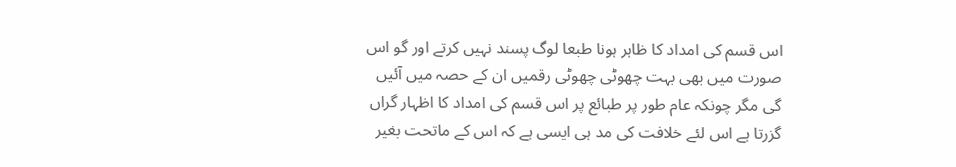اس قسم کی امداد کا ظاہر ہونا طبعا لوگ پسند نہیں کرتے اور گو اس صورت میں بھی بہت چھوٹی چھوٹی رقمیں ان کے حصہ میں آئیں گی مگر چونکہ عام طور پر طبائع پر اس قسم کی امداد کا اظہار گراں گزرتا ہے اس لئے خلافت کی مد ہی ایسی ہے کہ اس کے ماتحت بغیر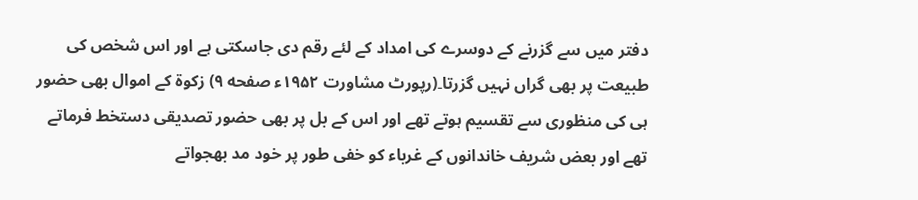دفتر میں سے گزرنے کے دوسرے کی امداد کے لئے رقم دی جاسکتی ہے اور اس شخص کی طبیعت پر بھی گراں نہیں گزرتا۔(رپورٹ مشاورت ۱۹۵۲ء صفحه ۹) زکوۃ کے اموال بھی حضور ہی کی منظوری سے تقسیم ہوتے تھے اور اس کے بل پر بھی حضور تصدیقی دستخط فرماتے تھے اور بعض شریف خاندانوں کے غرباء کو خفی طور پر خود مد بھجواتے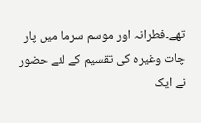تھے۔فطرانہ اور موسم سرما میں پار چات وغیرہ کی تقسیم کے لئے حضور نے ایک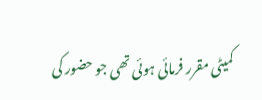کمیٹی مقرر فرمائی ہوئی تھی جو حضور کی